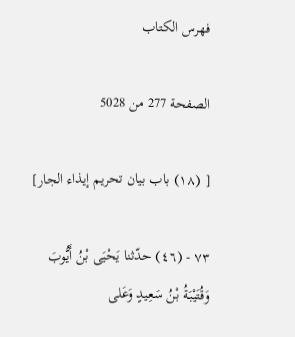فهرس الكتاب

الصفحة 277 من 5028

[ (١٨) باب بيان تحريم إيذاء الجار]

٧٣ - (٤٦) حدّثنا يَحْيَى بْنُ أَيُّوبَ وَقُتَيْبَةُ بْنُ سَعِيدٍ وَعَلى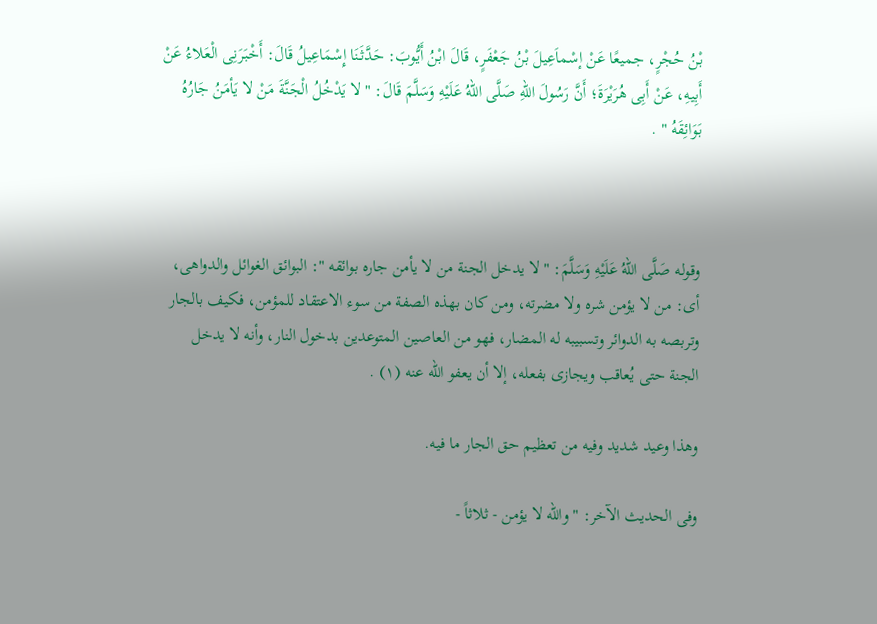بْنُ حُجْرٍ، جميعًا عَنْ إسْماَعِيلَ بْنُ جَعْفَرٍ، قَالَ ابْنُ أَيُّوبَ: حَدَّثَنَا إِسْمَاعِيلُ قَالَ: أَخْبَرَنِى الْعَلاءُ عَنْ أَبِيهِ، عَنْ أَبِى هُرَيْرَةَ؛ أَنَّ رَسُولَ اللهِ صَلَّى اللهُ عَلَيْهِ وَسَلَّمَ قَالَ: " لا يَدْخُلُ الْجَنَّةَ مَنْ لا يَأمَنُ جَارُهُ بَوَائِقَهُ " .



وقوله صَلَّى اللهُ عَلَيْهِ وَسَلَّمَ: " لا يدخل الجنة من لا يأمن جاره بوائقه ": البوائق الغوائل والدواهى، أى: من لا يؤمن شره ولا مضرته، ومن كان بهذه الصفة من سوء الاعتقاد للمؤمن، فكيف بالجار وتربصه به الدوائر وتسبيبه له المضار، فهو من العاصين المتوعدين بدخول النار، وأنه لا يدخل الجنة حتى يُعاقب ويجازى بفعله، إلا أن يعفو الله عنه (١) .

وهذا وعيد شديد وفيه من تعظيم حق الجار ما فيه.

وفى الحديث الآخر: " والله لا يؤمن - ثلاثاً -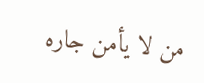من لا يأمن جاره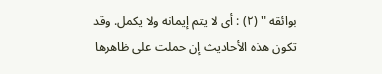بوائقه " (٢) : أى لا يتم إيمانه ولا يكمل. وقد تكون هذه الأحاديث إن حملت على ظاهرها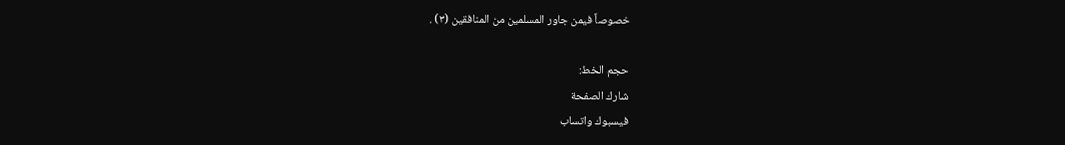خصوصاً فيمن جاور المسلمين من المنافقين (٣) .

حجم الخط:
شارك الصفحة
فيسبوك واتساب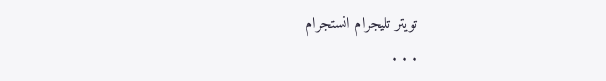تويتر تليجرام انستجرام
. . .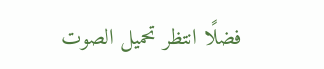فضلًا انتظر تحميل الصوت